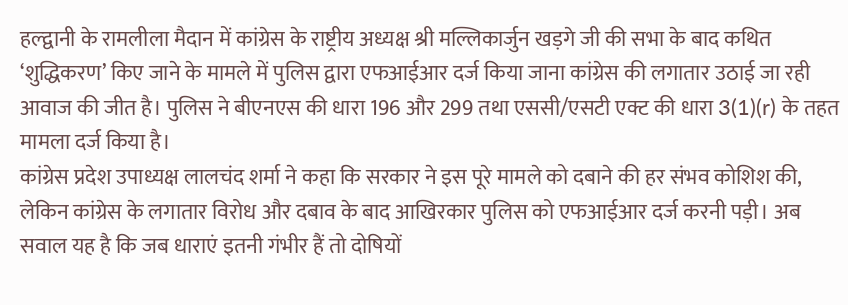हल्द्वानी के रामलीला मैदान में कांग्रेस के राष्ट्रीय अध्यक्ष श्री मल्लिकार्जुन खड़गे जी की सभा के बाद कथित ‘शुद्धिकरण’ किए जाने के मामले में पुलिस द्वारा एफआईआर दर्ज किया जाना कांग्रेस की लगातार उठाई जा रही आवाज की जीत है। पुलिस ने बीएनएस की धारा 196 और 299 तथा एससी/एसटी एक्ट की धारा 3(1)(r) के तहत मामला दर्ज किया है।
कांग्रेस प्रदेश उपाध्यक्ष लालचंद शर्मा ने कहा कि सरकार ने इस पूरे मामले को दबाने की हर संभव कोशिश की, लेकिन कांग्रेस के लगातार विरोध और दबाव के बाद आखिरकार पुलिस को एफआईआर दर्ज करनी पड़ी। अब सवाल यह है कि जब धाराएं इतनी गंभीर हैं तो दोषियों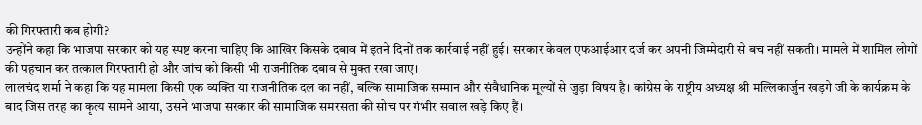की गिरफ्तारी कब होगी?
उन्होंने कहा कि भाजपा सरकार को यह स्पष्ट करना चाहिए कि आखिर किसके दबाव में इतने दिनों तक कार्रवाई नहीं हुई। सरकार केवल एफआईआर दर्ज कर अपनी जिम्मेदारी से बच नहीं सकती। मामले में शामिल लोगों की पहचान कर तत्काल गिरफ्तारी हो और जांच को किसी भी राजनीतिक दबाव से मुक्त रखा जाए।
लालचंद शर्मा ने कहा कि यह मामला किसी एक व्यक्ति या राजनीतिक दल का नहीं, बल्कि सामाजिक सम्मान और संवैधानिक मूल्यों से जुड़ा विषय है। कांग्रेस के राष्ट्रीय अध्यक्ष श्री मल्लिकार्जुन खड़गे जी के कार्यक्रम के बाद जिस तरह का कृत्य सामने आया, उसने भाजपा सरकार की सामाजिक समरसता की सोच पर गंभीर सवाल खड़े किए हैं।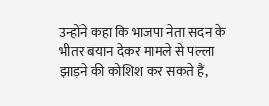उन्होंने कहा कि भाजपा नेता सदन के भीतर बयान देकर मामले से पल्ला झाड़ने की कोशिश कर सकते हैं,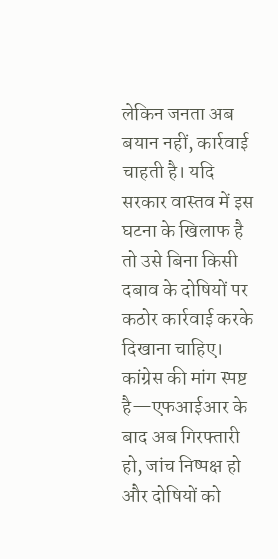लेकिन जनता अब बयान नहीं, कार्रवाई चाहती है। यदि सरकार वास्तव में इस घटना के खिलाफ है तो उसे बिना किसी दबाव के दोषियों पर कठोर कार्रवाई करके दिखाना चाहिए।
कांग्रेस की मांग स्पष्ट है—एफआईआर के बाद अब गिरफ्तारी हो, जांच निष्पक्ष हो और दोषियों को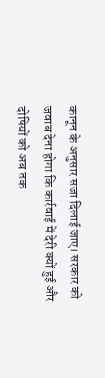कानून के अनुसार सजा दिलाई जाए। सरकार को जवाब देना होगा कि कार्रवाई में देरी क्यों हुई और दोषियों को अब तक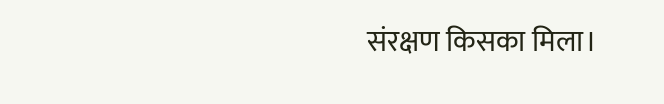संरक्षण किसका मिला।